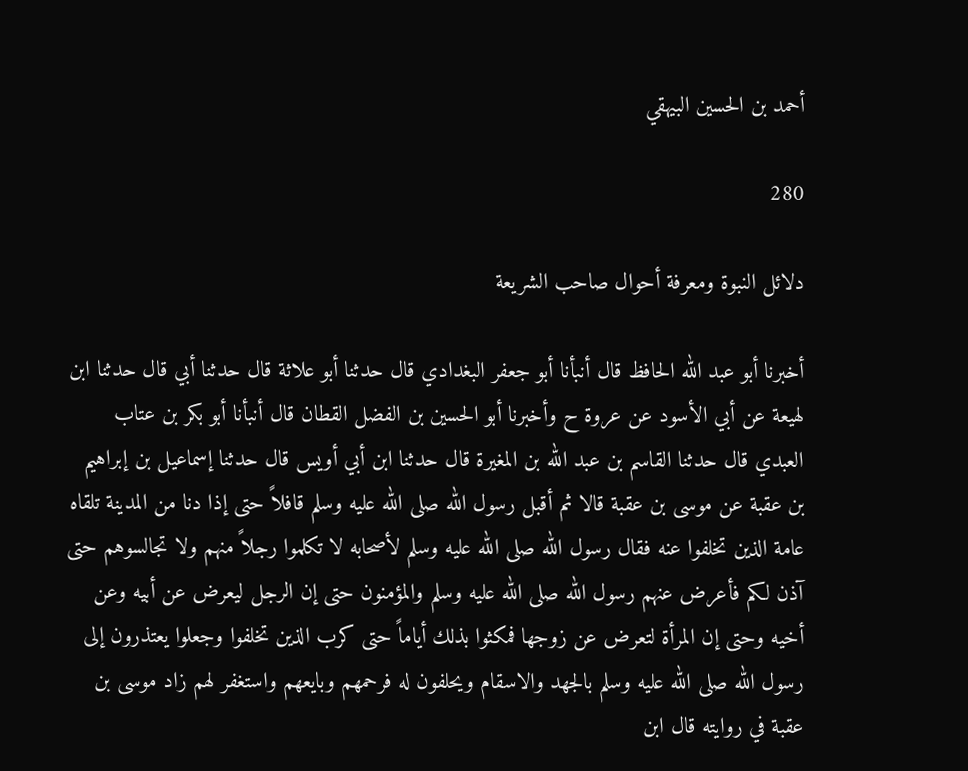أحمد بن الحسين البيهقي

280

دلائل النبوة ومعرفة أحوال صاحب الشريعة

أخبرنا أبو عبد الله الحافظ قال أنبأنا أبو جعفر البغدادي قال حدثنا أبو علاثة قال حدثنا أبي قال حدثنا ابن لهيعة عن أبي الأسود عن عروة ح وأخبرنا أبو الحسين بن الفضل القطان قال أنبأنا أبو بكر بن عتاب العبدي قال حدثنا القاسم بن عبد الله بن المغيرة قال حدثنا ابن أبي أويس قال حدثنا إسماعيل بن إبراهيم بن عقبة عن موسى بن عقبة قالا ثم أقبل رسول الله صلى الله عليه وسلم قافلاً حتى إذا دنا من المدينة تلقاه عامة الذين تخلفوا عنه فقال رسول الله صلى الله عليه وسلم لأصحابه لا تكلموا رجلاً منهم ولا تجالسوهم حتى آذن لكم فأعرض عنهم رسول الله صلى الله عليه وسلم والمؤمنون حتى إن الرجل ليعرض عن أبيه وعن أخيه وحتى إن المرأة لتعرض عن زوجها فمكثوا بذلك أياماً حتى كرب الذين تخلفوا وجعلوا يعتذرون إلى رسول الله صلى الله عليه وسلم بالجهد والاسقام ويحلفون له فرحمهم وبايعهم واستغفر لهم زاد موسى بن عقبة في روايته قال ابن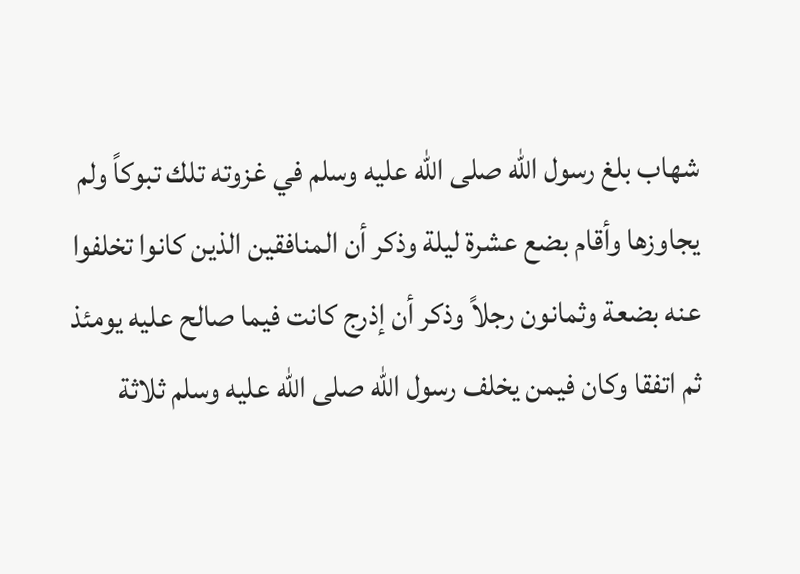شهاب بلغ رسول الله صلى الله عليه وسلم في غزوته تلك تبوكاً ولم يجاوزها وأقام بضع عشرة ليلة وذكر أن المنافقين الذين كانوا تخلفوا عنه بضعة وثمانون رجلاً وذكر أن إذرج كانت فيما صالح عليه يومئذ ثم اتفقا وكان فيمن يخلف رسول الله صلى الله عليه وسلم ثلاثة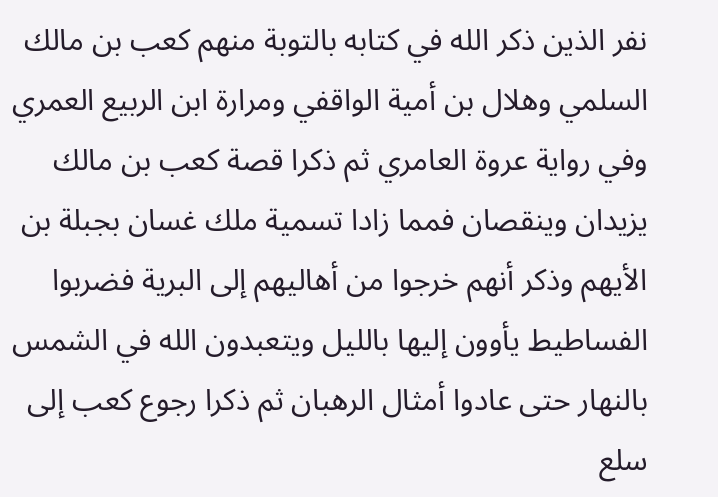نفر الذين ذكر الله في كتابه بالتوبة منهم كعب بن مالك السلمي وهلال بن أمية الواقفي ومرارة ابن الربيع العمري وفي رواية عروة العامري ثم ذكرا قصة كعب بن مالك يزيدان وينقصان فمما زادا تسمية ملك غسان بجبلة بن الأيهم وذكر أنهم خرجوا من أهاليهم إلى البرية فضربوا الفساطيط يأوون إليها بالليل ويتعبدون الله في الشمس بالنهار حتى عادوا أمثال الرهبان ثم ذكرا رجوع كعب إلى سلع